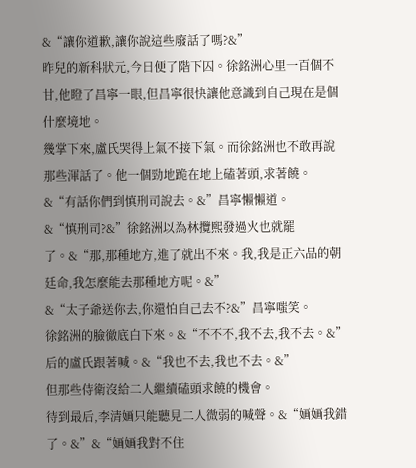&“讓你道歉,讓你說這些廢話了嗎?&”
昨兒的新科狀元,今日便了階下囚。徐銘洲心里一百個不甘,他瞪了昌寧一眼,但昌寧很快讓他意識到自己現在是個什麼境地。
幾掌下來,盧氏哭得上氣不接下氣。而徐銘洲也不敢再說那些渾話了。他一個勁地跪在地上磕著頭,求著饒。
&“有話你們到慎刑司說去。&”昌寧懶懶道。
&“慎刑司?&”徐銘洲以為林攬熙發過火也就罷了。&“那,那種地方,進了就出不來。我,我是正六品的朝廷命,我怎麼能去那種地方呢。&”
&“太子爺送你去,你還怕自己去不?&”昌寧嗤笑。
徐銘洲的臉徹底白下來。&“不不不,我不去,我不去。&”
后的盧氏跟著喊。&“我也不去,我也不去。&”
但那些侍衛沒給二人繼續磕頭求饒的機會。
待到最后,李清婳只能聽見二人微弱的喊聲。&“婳婳我錯了。&”&“婳婳我對不住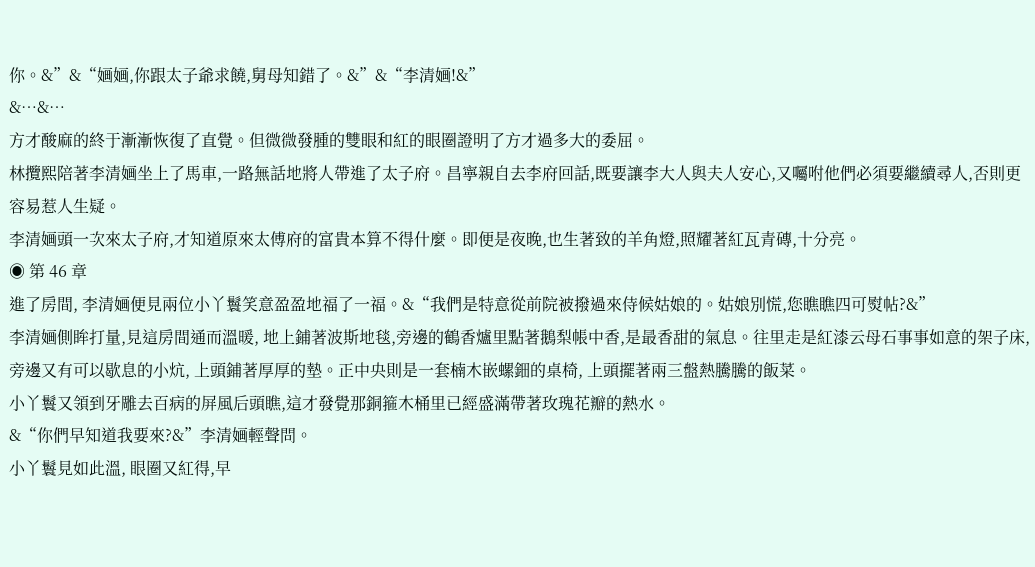你。&”&“婳婳,你跟太子爺求饒,舅母知錯了。&”&“李清婳!&”
&…&…
方才酸麻的終于漸漸恢復了直覺。但微微發腫的雙眼和紅的眼圈證明了方才過多大的委屈。
林攬熙陪著李清婳坐上了馬車,一路無話地將人帶進了太子府。昌寧親自去李府回話,既要讓李大人與夫人安心,又囑咐他們必須要繼續尋人,否則更容易惹人生疑。
李清婳頭一次來太子府,才知道原來太傅府的富貴本算不得什麼。即便是夜晚,也生著致的羊角燈,照耀著紅瓦青磚,十分亮。
◉ 第 46 章
進了房間, 李清婳便見兩位小丫鬟笑意盈盈地福了一福。&“我們是特意從前院被撥過來侍候姑娘的。姑娘別慌,您瞧瞧四可熨帖?&”
李清婳側眸打量,見這房間通而溫暖, 地上鋪著波斯地毯,旁邊的鶴香爐里點著鵝梨帳中香,是最香甜的氣息。往里走是紅漆云母石事事如意的架子床, 旁邊又有可以歇息的小炕, 上頭鋪著厚厚的墊。正中央則是一套楠木嵌螺鈿的桌椅, 上頭擺著兩三盤熱騰騰的飯菜。
小丫鬟又領到牙雕去百病的屏風后頭瞧,這才發覺那銅箍木桶里已經盛滿帶著玫瑰花瓣的熱水。
&“你們早知道我要來?&”李清婳輕聲問。
小丫鬟見如此溫, 眼圈又紅得,早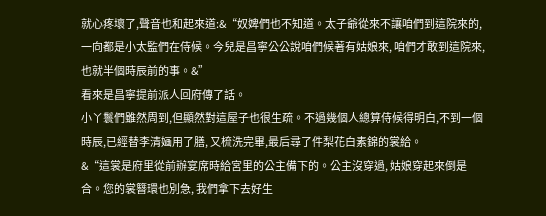就心疼壞了,聲音也和起來道:&“奴婢們也不知道。太子爺從來不讓咱們到這院來的, 一向都是小太監們在侍候。今兒是昌寧公公說咱們候著有姑娘來, 咱們才敢到這院來,也就半個時辰前的事。&”
看來是昌寧提前派人回府傳了話。
小丫鬟們雖然周到,但顯然對這屋子也很生疏。不過幾個人總算侍候得明白,不到一個時辰,已經替李清婳用了膳, 又梳洗完畢,最后尋了件梨花白素錦的裳給。
&“這裳是府里從前辦宴席時給宮里的公主備下的。公主沒穿過, 姑娘穿起來倒是合。您的裳簪環也別急, 我們拿下去好生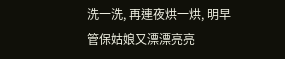洗一洗, 再連夜烘一烘, 明早管保姑娘又漂漂亮亮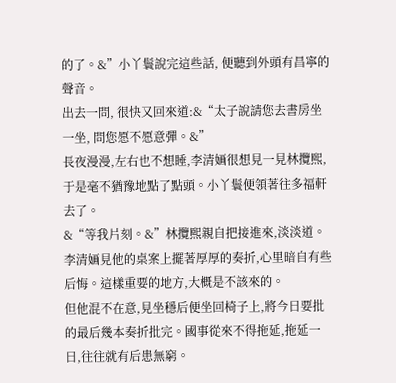的了。&”小丫鬟說完這些話, 便聽到外頭有昌寧的聲音。
出去一問, 很快又回來道:&“太子說請您去書房坐一坐, 問您愿不愿意彈。&”
長夜漫漫,左右也不想睡,李清婳很想見一見林攬熙,于是毫不猶豫地點了點頭。小丫鬟便領著往多福軒去了。
&“等我片刻。&”林攬熙親自把接進來,淡淡道。李清婳見他的桌案上擺著厚厚的奏折,心里暗自有些后悔。這樣重要的地方,大概是不該來的。
但他混不在意,見坐穩后便坐回椅子上,將今日要批的最后幾本奏折批完。國事從來不得拖延,拖延一日,往往就有后患無窮。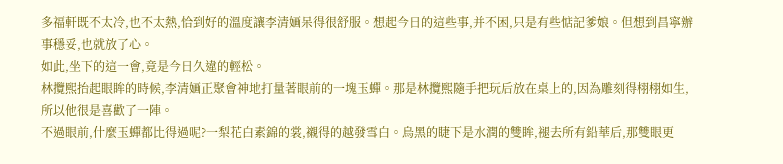多福軒既不太冷,也不太熱,恰到好的溫度讓李清婳呆得很舒服。想起今日的這些事,并不困,只是有些惦記爹娘。但想到昌寧辦事穩妥,也就放了心。
如此,坐下的這一會,竟是今日久違的輕松。
林攬熙抬起眼眸的時候,李清婳正聚會神地打量著眼前的一塊玉蟬。那是林攬熙隨手把玩后放在桌上的,因為雕刻得栩栩如生,所以他很是喜歡了一陣。
不過眼前,什麼玉蟬都比得過呢?一梨花白素錦的裳,襯得的越發雪白。烏黑的睫下是水潤的雙眸,褪去所有鉛華后,那雙眼更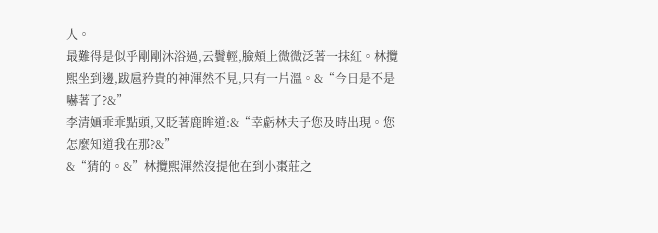人。
最難得是似乎剛剛沐浴過,云鬢輕,臉頰上微微泛著一抹紅。林攬熙坐到邊,跋扈矜貴的神渾然不見,只有一片溫。&“今日是不是嚇著了?&”
李清婳乖乖點頭,又眨著鹿眸道:&“幸虧林夫子您及時出現。您怎麼知道我在那?&”
&“猜的。&”林攬熙渾然沒提他在到小棗莊之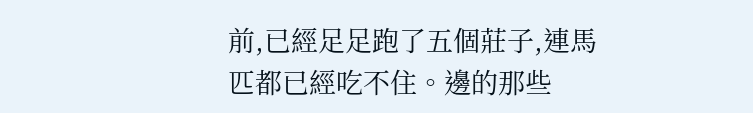前,已經足足跑了五個莊子,連馬匹都已經吃不住。邊的那些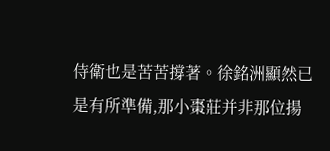侍衛也是苦苦撐著。徐銘洲顯然已是有所準備,那小棗莊并非那位揚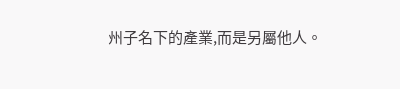州子名下的產業,而是另屬他人。